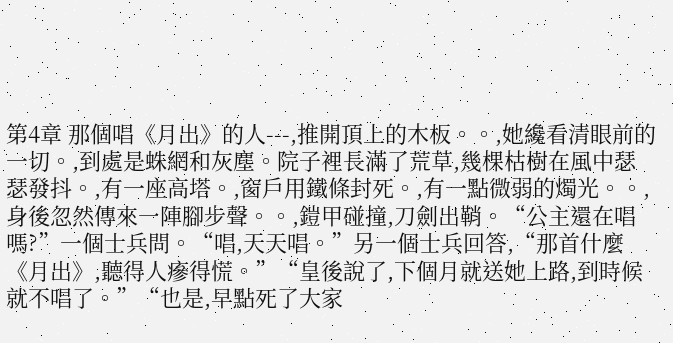第4章 那個唱《月出》的人---,推開頂上的木板。。,她纔看清眼前的一切。,到處是蛛網和灰塵。院子裡長滿了荒草,幾棵枯樹在風中瑟瑟發抖。,有一座高塔。,窗戶用鐵條封死。,有一點微弱的燭光。。,身後忽然傳來一陣腳步聲。。,鎧甲碰撞,刀劍出鞘。“公主還在唱嗎?”一個士兵問。“唱,天天唱。”另一個士兵回答,“那首什麼《月出》,聽得人瘮得慌。”“皇後說了,下個月就送她上路,到時候就不唱了。”“也是,早點死了大家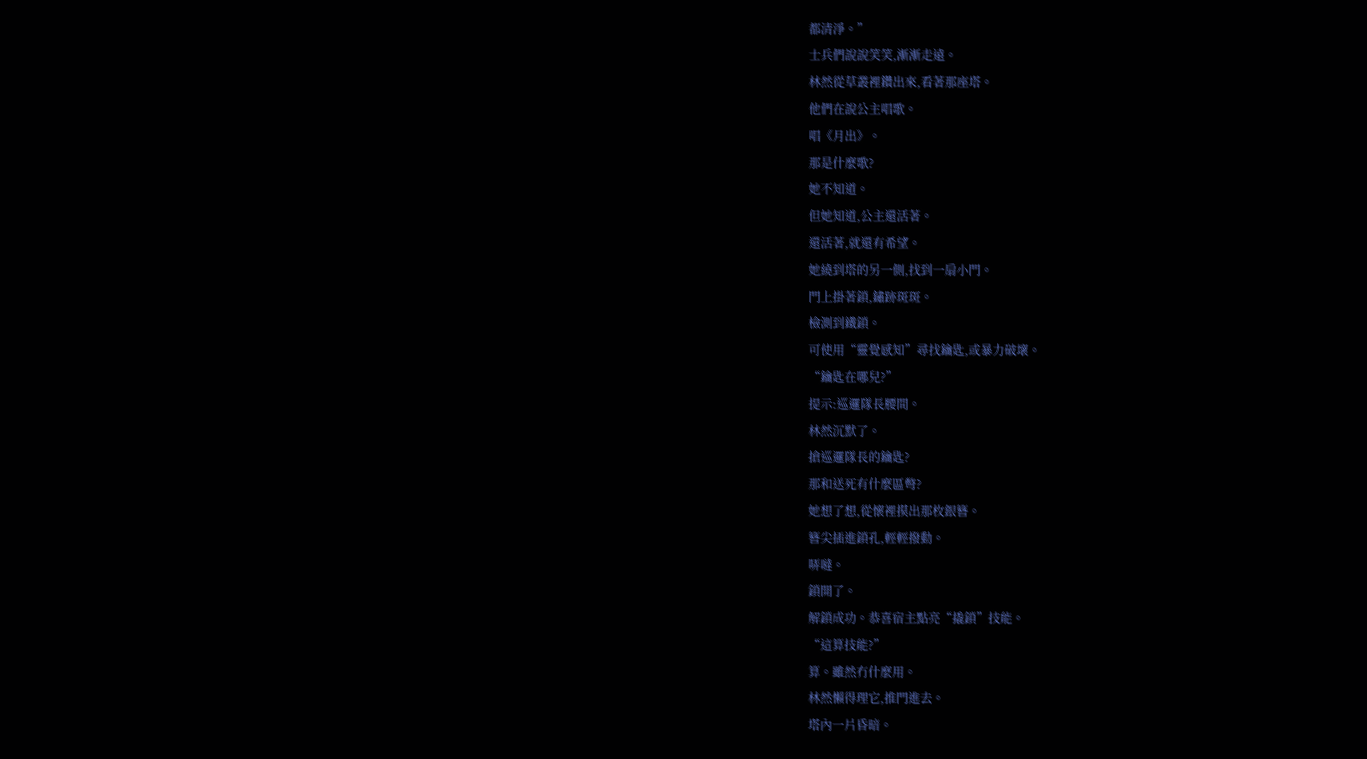都清淨。”
士兵們說說笑笑,漸漸走遠。
林然從草叢裡鑽出來,看著那座塔。
他們在說公主唱歌。
唱《月出》。
那是什麼歌?
她不知道。
但她知道,公主還活著。
還活著,就還有希望。
她繞到塔的另一側,找到一扇小門。
門上掛著鎖,鏽跡斑斑。
檢測到鐵鎖。
可使用“靈覺感知”尋找鑰匙,或暴力破壞。
“鑰匙在哪兒?”
提示:巡邏隊長腰間。
林然沉默了。
搶巡邏隊長的鑰匙?
那和送死有什麼區彆?
她想了想,從懷裡摸出那枚銀簪。
簪尖插進鎖孔,輕輕撥動。
哢噠。
鎖開了。
解鎖成功。恭喜宿主點亮“撬鎖”技能。
“這算技能?”
算。雖然冇什麼用。
林然懶得理它,推門進去。
塔內一片昏暗。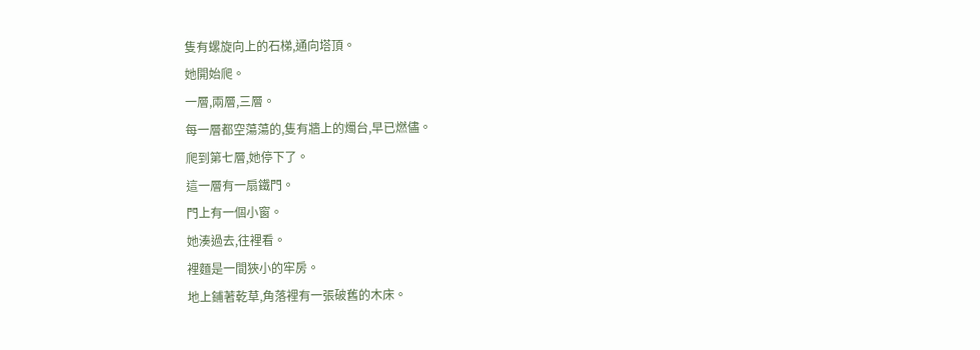隻有螺旋向上的石梯,通向塔頂。
她開始爬。
一層,兩層,三層。
每一層都空蕩蕩的,隻有牆上的燭台,早已燃儘。
爬到第七層,她停下了。
這一層有一扇鐵門。
門上有一個小窗。
她湊過去,往裡看。
裡麵是一間狹小的牢房。
地上鋪著乾草,角落裡有一張破舊的木床。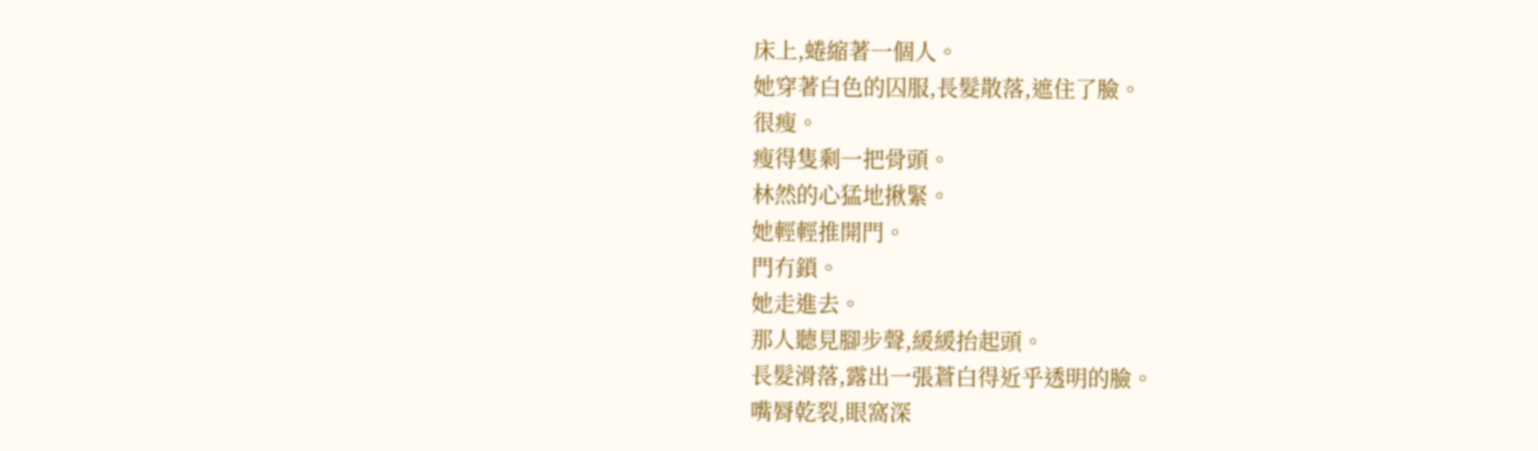床上,蜷縮著一個人。
她穿著白色的囚服,長髮散落,遮住了臉。
很瘦。
瘦得隻剩一把骨頭。
林然的心猛地揪緊。
她輕輕推開門。
門冇鎖。
她走進去。
那人聽見腳步聲,緩緩抬起頭。
長髮滑落,露出一張蒼白得近乎透明的臉。
嘴脣乾裂,眼窩深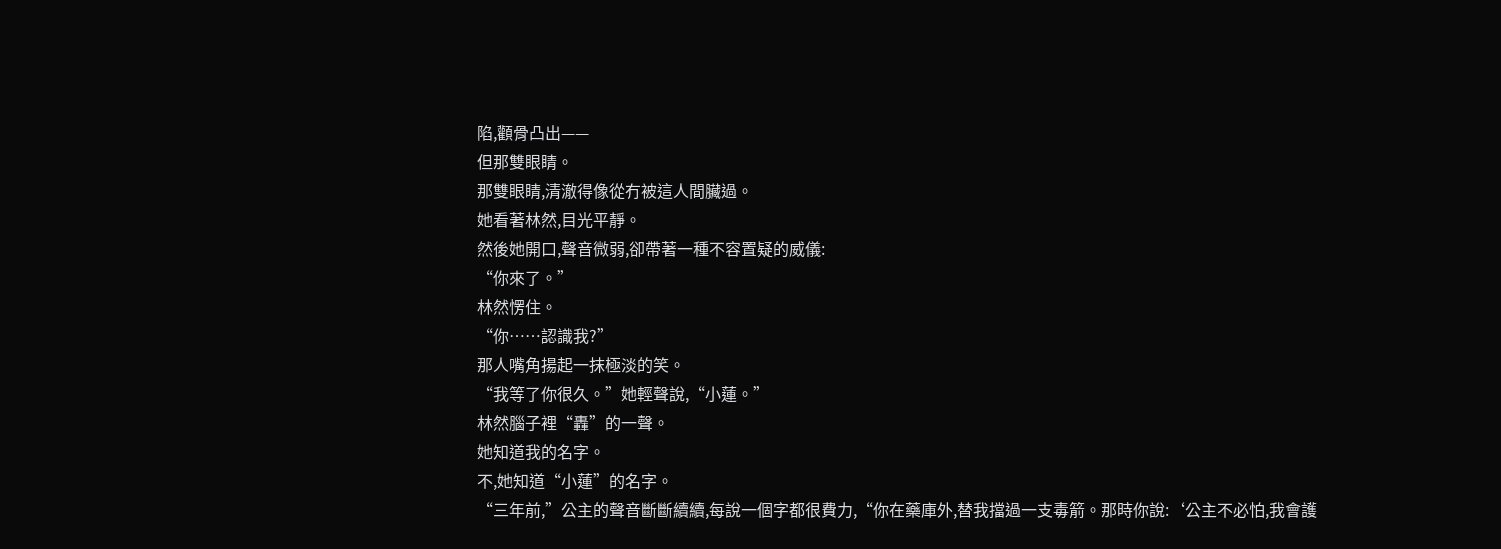陷,顴骨凸出——
但那雙眼睛。
那雙眼睛,清澈得像從冇被這人間臟過。
她看著林然,目光平靜。
然後她開口,聲音微弱,卻帶著一種不容置疑的威儀:
“你來了。”
林然愣住。
“你……認識我?”
那人嘴角揚起一抹極淡的笑。
“我等了你很久。”她輕聲說,“小蓮。”
林然腦子裡“轟”的一聲。
她知道我的名字。
不,她知道“小蓮”的名字。
“三年前,”公主的聲音斷斷續續,每說一個字都很費力,“你在藥庫外,替我擋過一支毒箭。那時你說:‘公主不必怕,我會護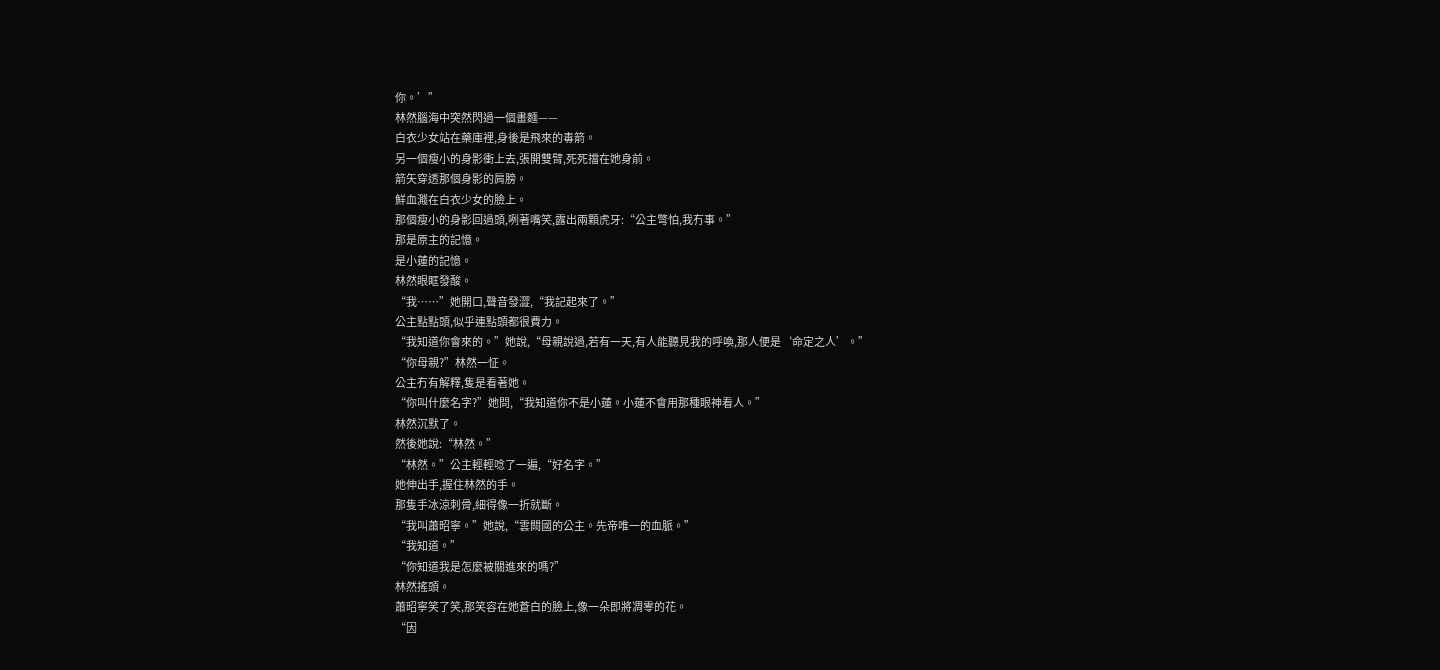你。’”
林然腦海中突然閃過一個畫麵——
白衣少女站在藥庫裡,身後是飛來的毒箭。
另一個瘦小的身影衝上去,張開雙臂,死死擋在她身前。
箭矢穿透那個身影的肩膀。
鮮血濺在白衣少女的臉上。
那個瘦小的身影回過頭,咧著嘴笑,露出兩顆虎牙:“公主彆怕,我冇事。”
那是原主的記憶。
是小蓮的記憶。
林然眼眶發酸。
“我……”她開口,聲音發澀,“我記起來了。”
公主點點頭,似乎連點頭都很費力。
“我知道你會來的。”她說,“母親說過,若有一天,有人能聽見我的呼喚,那人便是‘命定之人’。”
“你母親?”林然一怔。
公主冇有解釋,隻是看著她。
“你叫什麼名字?”她問,“我知道你不是小蓮。小蓮不會用那種眼神看人。”
林然沉默了。
然後她說:“林然。”
“林然。”公主輕輕唸了一遍,“好名字。”
她伸出手,握住林然的手。
那隻手冰涼刺骨,細得像一折就斷。
“我叫蕭昭寧。”她說,“雲闕國的公主。先帝唯一的血脈。”
“我知道。”
“你知道我是怎麼被關進來的嗎?”
林然搖頭。
蕭昭寧笑了笑,那笑容在她蒼白的臉上,像一朵即將凋零的花。
“因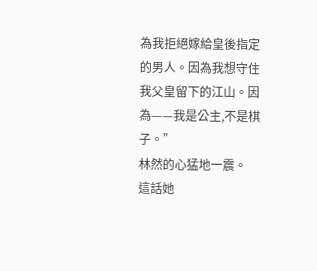為我拒絕嫁給皇後指定的男人。因為我想守住我父皇留下的江山。因為——我是公主,不是棋子。”
林然的心猛地一震。
這話她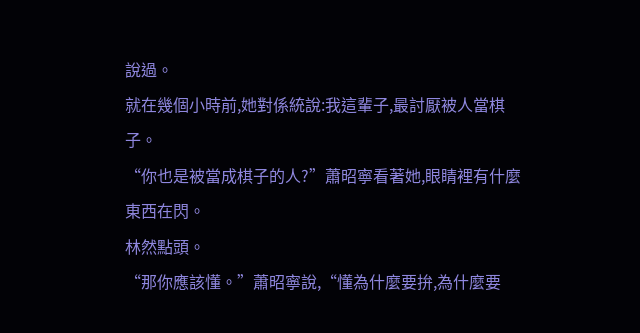說過。
就在幾個小時前,她對係統說:我這輩子,最討厭被人當棋子。
“你也是被當成棋子的人?”蕭昭寧看著她,眼睛裡有什麼東西在閃。
林然點頭。
“那你應該懂。”蕭昭寧說,“懂為什麼要拚,為什麼要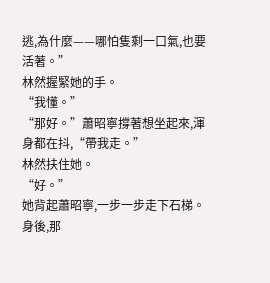逃,為什麼——哪怕隻剩一口氣,也要活著。”
林然握緊她的手。
“我懂。”
“那好。”蕭昭寧撐著想坐起來,渾身都在抖,“帶我走。”
林然扶住她。
“好。”
她背起蕭昭寧,一步一步走下石梯。
身後,那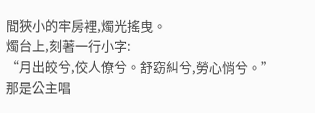間狹小的牢房裡,燭光搖曳。
燭台上,刻著一行小字:
“月出皎兮,佼人僚兮。舒窈糾兮,勞心悄兮。”
那是公主唱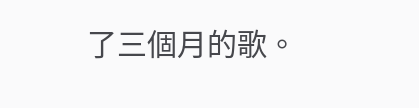了三個月的歌。